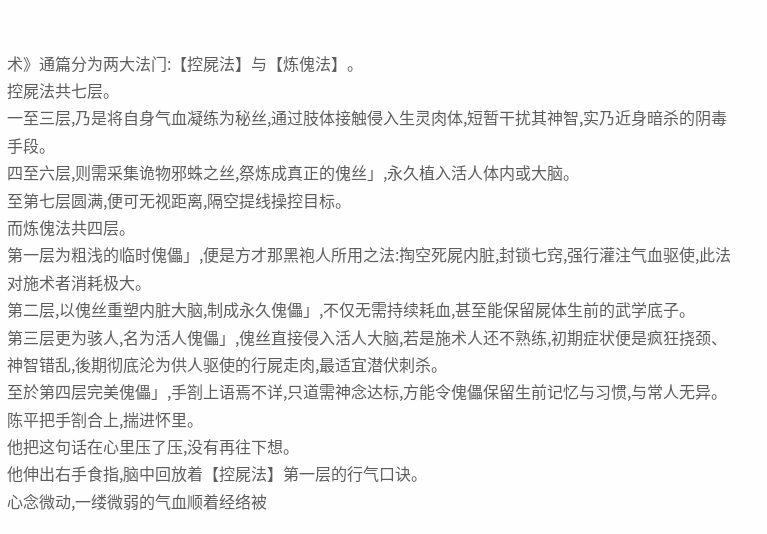术》通篇分为两大法门:【控屍法】与【炼傀法】。
控屍法共七层。
一至三层,乃是将自身气血凝练为秘丝,通过肢体接触侵入生灵肉体,短暂干扰其神智,实乃近身暗杀的阴毒手段。
四至六层,则需采集诡物邪蛛之丝,祭炼成真正的傀丝」,永久植入活人体内或大脑。
至第七层圆满,便可无视距离,隔空提线操控目标。
而炼傀法共四层。
第一层为粗浅的临时傀儡」,便是方才那黑袍人所用之法:掏空死屍内脏,封锁七窍,强行灌注气血驱使,此法对施术者消耗极大。
第二层,以傀丝重塑内脏大脑,制成永久傀儡」,不仅无需持续耗血,甚至能保留屍体生前的武学底子。
第三层更为骇人,名为活人傀儡」,傀丝直接侵入活人大脑,若是施术人还不熟练,初期症状便是疯狂挠颈、神智错乱,後期彻底沦为供人驱使的行屍走肉,最适宜潜伏刺杀。
至於第四层完美傀儡」,手劄上语焉不详,只道需神念达标,方能令傀儡保留生前记忆与习惯,与常人无异。
陈平把手劄合上,揣进怀里。
他把这句话在心里压了压,没有再往下想。
他伸出右手食指,脑中回放着【控屍法】第一层的行气口诀。
心念微动,一缕微弱的气血顺着经络被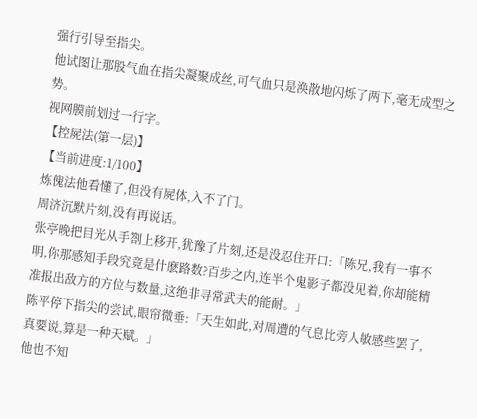强行引导至指尖。
他试图让那股气血在指尖凝聚成丝,可气血只是涣散地闪烁了两下,毫无成型之势。
视网膜前划过一行字。
【控屍法(第一层)】
【当前进度:1/100】
炼傀法他看懂了,但没有屍体,入不了门。
周济沉默片刻,没有再说话。
张亭晚把目光从手劄上移开,犹豫了片刻,还是没忍住开口:「陈兄,我有一事不明,你那感知手段究竟是什麽路数?百步之内,连半个鬼影子都没见着,你却能精准报出敌方的方位与数量,这绝非寻常武夫的能耐。」
陈平停下指尖的尝试,眼帘微垂:「天生如此,对周遭的气息比旁人敏感些罢了,真要说,算是一种天赋。」
他也不知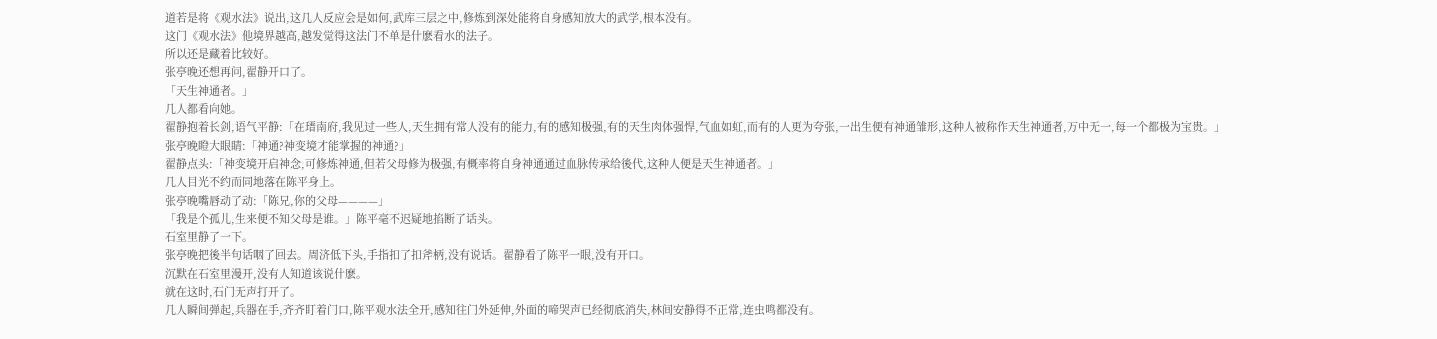道若是将《观水法》说出,这几人反应会是如何,武库三层之中,修炼到深处能将自身感知放大的武学,根本没有。
这门《观水法》他境界越高,越发觉得这法门不单是什麽看水的法子。
所以还是藏着比较好。
张亭晚还想再问,翟静开口了。
「天生神通者。」
几人都看向她。
翟静抱着长剑,语气平静:「在瑨南府,我见过一些人,天生拥有常人没有的能力,有的感知极强,有的天生肉体强悍,气血如虹,而有的人更为夸张,一出生便有神通雏形,这种人被称作天生神通者,万中无一,每一个都极为宝贵。」
张亭晚瞪大眼睛:「神通?神变境才能掌握的神通?」
翟静点头:「神变境开启神念,可修炼神通,但若父母修为极强,有概率将自身神通通过血脉传承给後代,这种人便是天生神通者。」
几人目光不约而同地落在陈平身上。
张亭晚嘴唇动了动:「陈兄,你的父母————」
「我是个孤儿,生来便不知父母是谁。」陈平毫不迟疑地掐断了话头。
石室里静了一下。
张亭晚把後半句话咽了回去。周济低下头,手指扣了扣斧柄,没有说话。翟静看了陈平一眼,没有开口。
沉默在石室里漫开,没有人知道该说什麽。
就在这时,石门无声打开了。
几人瞬间弹起,兵器在手,齐齐盯着门口,陈平观水法全开,感知往门外延伸,外面的啼哭声已经彻底消失,林间安静得不正常,连虫鸣都没有。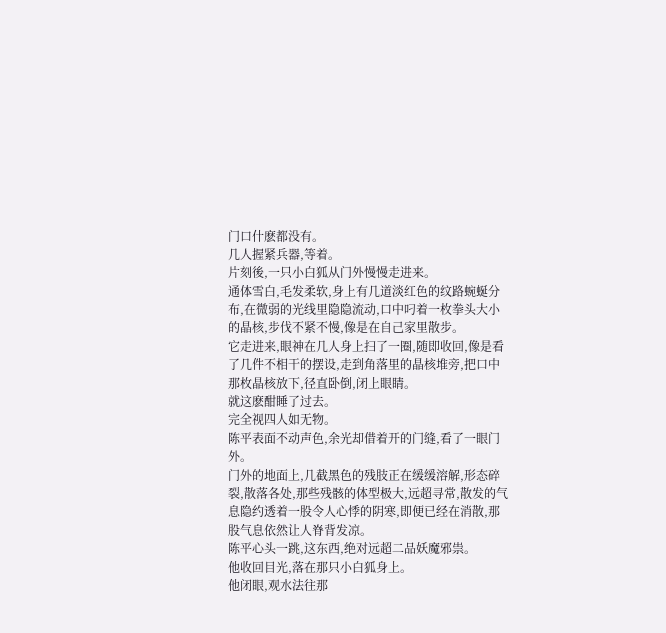门口什麽都没有。
几人握紧兵器,等着。
片刻後,一只小白狐从门外慢慢走进来。
通体雪白,毛发柔软,身上有几道淡红色的纹路蜿蜒分布,在微弱的光线里隐隐流动,口中叼着一枚拳头大小的晶核,步伐不紧不慢,像是在自己家里散步。
它走进来,眼神在几人身上扫了一圈,随即收回,像是看了几件不相干的摆设,走到角落里的晶核堆旁,把口中那枚晶核放下,径直卧倒,闭上眼睛。
就这麽酣睡了过去。
完全视四人如无物。
陈平表面不动声色,余光却借着开的门缝,看了一眼门外。
门外的地面上,几截黑色的残肢正在缓缓溶解,形态碎裂,散落各处,那些残骸的体型极大,远超寻常,散发的气息隐约透着一股令人心悸的阴寒,即便已经在消散,那股气息依然让人脊背发凉。
陈平心头一跳,这东西,绝对远超二品妖魔邪祟。
他收回目光,落在那只小白狐身上。
他闭眼,观水法往那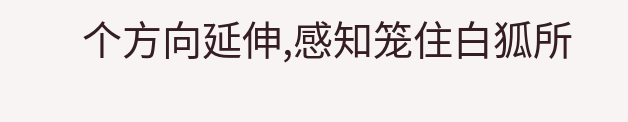个方向延伸,感知笼住白狐所